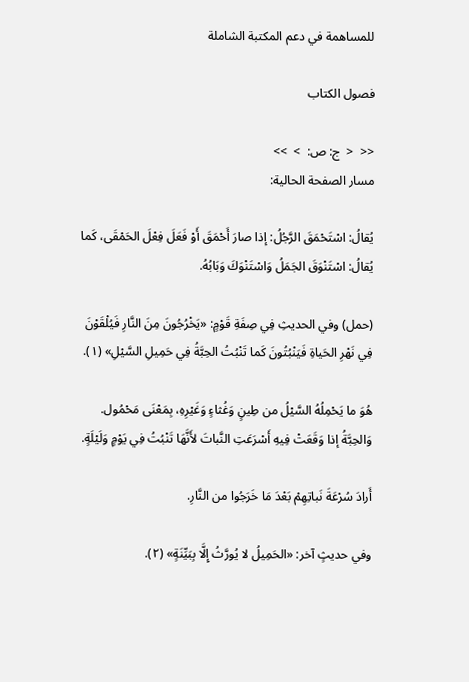للمساهمة في دعم المكتبة الشاملة

فصول الكتاب

<<  <  ج: ص:  >  >>
مسار الصفحة الحالية:

يُقالُ: اسْتَحْمَقَ الرَّجُلُ: إذا صارَ أَحْمَقَ أَوْ فَعَلَ فِعْلَ الحَمْقَى، كَما يُقالُ: اسْتَنْوَقَ الجَمَلُ وَاسْتَنْوَكَ وَبَابُهُ.

(حمل) وفي الحديثِ فِي صِفَةِ قَوْمٍ: «يَخْرُجُونَ مِنَ النَّارِ فَيُلْقَوْنَ فِي نَهْرِ الحَياةِ فَيَنْبُتُونَ كَما تَنْبُتُ الحِبَّةُ فِي حَمِيلِ السَّيْلِ» (١).

هُوَ ما يَحْمِلُهُ السَّيْلُ من طِينٍ وَغُثاءٍ وَغَيْرِهِ، بِمَعْنَى مَحْمُول. وَالحِبَّةُ إذا وَقَعَتْ فِيهِ أَسْرَعَتِ النَّباتَ لأَنَّهَا تَنْبُتُ فِي يَوْمٍ وَلَيْلَةٍ.

أَرادَ سُرْعَةَ نَباتِهِمْ بَعْدَ مَا خَرَجُوا من النَّارِ.

وفي حديثٍ آخر: «الحَمِيلُ لا يُورَّثُ إِلَّا بِبَيِّنَةٍ» (٢).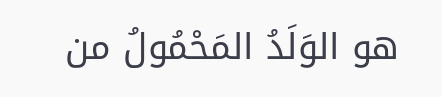هو الوَلَدُ المَحْمُولُ من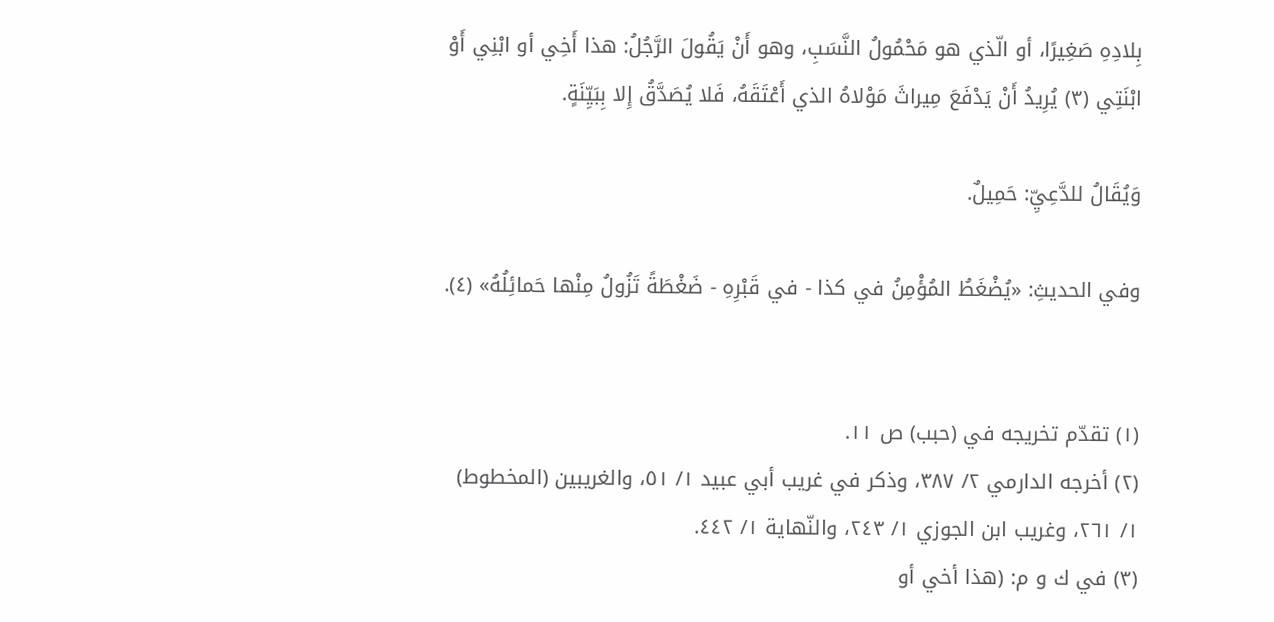بِلادِهِ صَغِيرًا، أو الّذي هو مَحْمُولُ النَّسَبِ، وهو أَنْ يَقُولَ الرَّجُلُ: هذا أَخِي أو ابْنِي أَوْ ابْنَتِي (٣) يُرِيدُ أَنْ يَدْفَعَ مِيراثَ مَوْلاهُ الذي أَعْتَقَهُ، فَلا يُصَدَّقُ إِلا بِبَيِّنَةٍ.

وَيُقَالُ للدَّعِيِّ: حَمِيلٌ.

وفي الحديثِ: «يُضْغَطُ المُؤْمِنُ في كذا - في قَبْرِهِ - ضَغْطَةً تَزُولُ مِنْها حَمائِلُهُ» (٤).


(١) تقدّم تخريجه في (حبب) ص ١١.
(٢) أخرجه الدارمي ٢/ ٣٨٧، وذكر في غريب أبي عبيد ١/ ٥١، والغريبين (المخطوط) ١/ ٢٦١، وغريب ابن الجوزي ١/ ٢٤٣، والنّهاية ١/ ٤٤٢.
(٣) في ك و م: (هذا أخي أو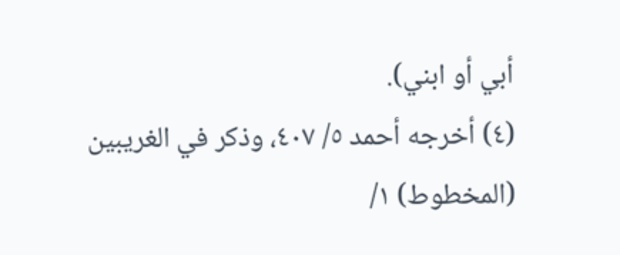أبي أو ابني).
(٤) أخرجه أحمد ٥/ ٤٠٧، وذكر في الغريبين (المخطوط) ١/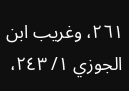٢٦١، وغريب ابن الجوزي ١/ ٢٤٣،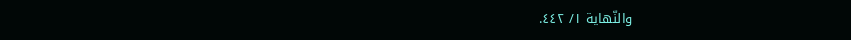والنّهاية ١/ ٤٤٢.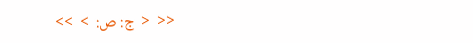<<  <  ج: ص:  >  >>